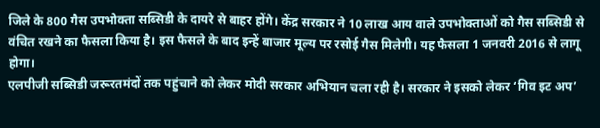जिले के 800 गैस उपभोक्ता सब्सिडी के दायरे से बाहर होंगे। केंद्र सरकार ने 10 लाख आय वाले उपभोक्ताओं को गैस सब्सिडी से वंचित रखने का फैसला किया है। इस फैसले के बाद इन्हें बाजार मूल्य पर रसोई गैस मिलेगी। यह फैसला 1 जनवरी 2016 से लागू होगा।
एलपीजी सब्सिडी जरूरतमंदों तक पहुंचाने को लेकर मोदी सरकार अभियान चला रही है। सरकार ने इसको लेकर ‘गिव इट अप’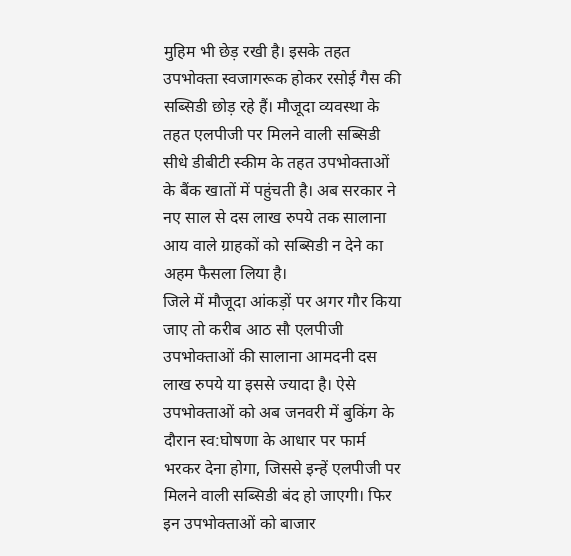मुहिम भी छेड़ रखी है। इसके तहत उपभोक्ता स्वजागरूक होकर रसोई गैस की सब्सिडी छोड़ रहे हैं। मौजूदा व्यवस्था के तहत एलपीजी पर मिलने वाली सब्सिडी सीधे डीबीटी स्कीम के तहत उपभोक्ताओं के बैंक खातों में पहुंचती है। अब सरकार ने नए साल से दस लाख रुपये तक सालाना आय वाले ग्राहकों को सब्सिडी न देने का अहम फैसला लिया है।
जिले में मौजूदा आंकड़ों पर अगर गौर किया जाए तो करीब आठ सौ एलपीजी उपभोक्ताओं की सालाना आमदनी दस लाख रुपये या इससे ज्यादा है। ऐसे उपभोक्ताओं को अब जनवरी में बुकिंग के दौरान स्व:घोषणा के आधार पर फार्म भरकर देना होगा, जिससे इन्हें एलपीजी पर मिलने वाली सब्सिडी बंद हो जाएगी। फिर इन उपभोक्ताओं को बाजार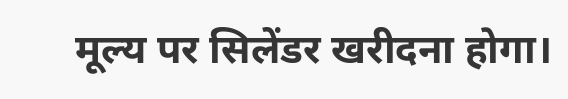मूल्य पर सिलेंडर खरीदना होगा।